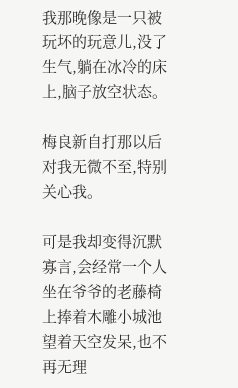我那晚像是一只被玩坏的玩意儿,没了生气,躺在冰冷的床上,脑子放空状态。

梅良新自打那以后对我无微不至,特别关心我。

可是我却变得沉默寡言,会经常一个人坐在爷爷的老藤椅上捧着木雕小城池望着天空发呆,也不再无理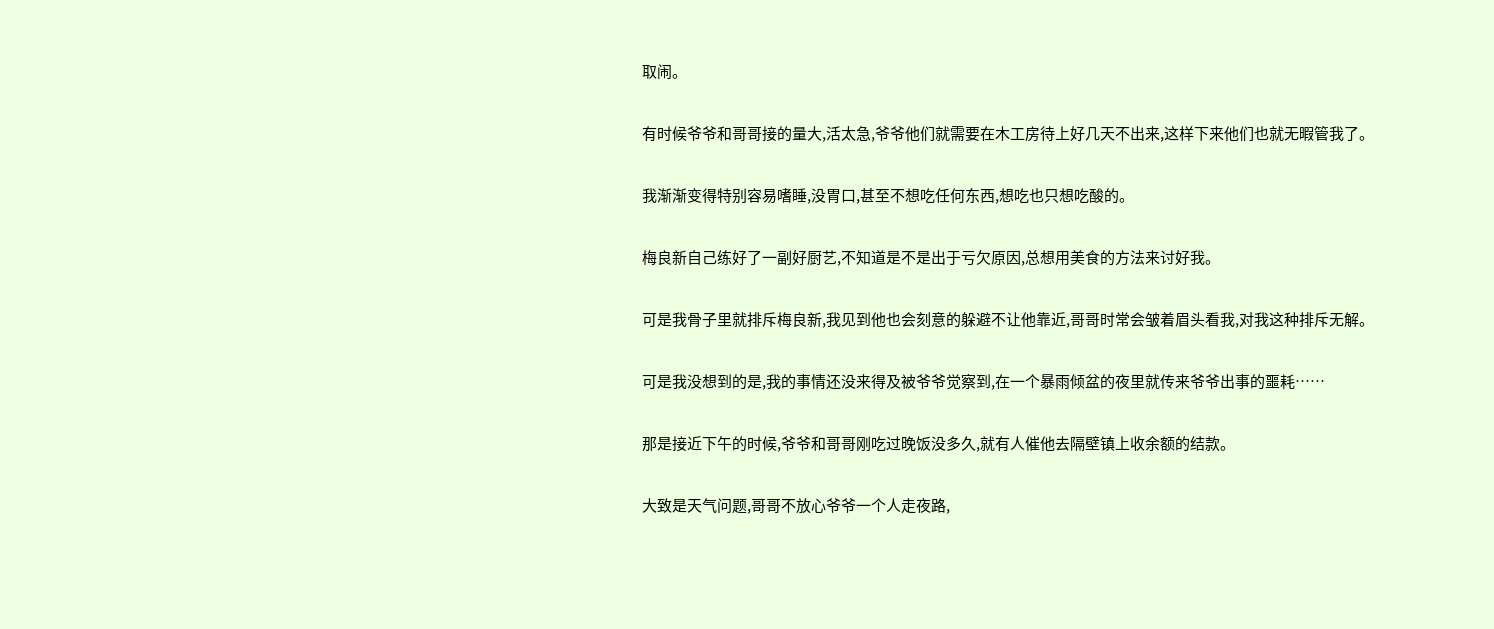取闹。

有时候爷爷和哥哥接的量大,活太急,爷爷他们就需要在木工房待上好几天不出来,这样下来他们也就无暇管我了。

我渐渐变得特别容易嗜睡,没胃口,甚至不想吃任何东西,想吃也只想吃酸的。

梅良新自己练好了一副好厨艺,不知道是不是出于亏欠原因,总想用美食的方法来讨好我。

可是我骨子里就排斥梅良新,我见到他也会刻意的躲避不让他靠近,哥哥时常会皱着眉头看我,对我这种排斥无解。

可是我没想到的是,我的事情还没来得及被爷爷觉察到,在一个暴雨倾盆的夜里就传来爷爷出事的噩耗……

那是接近下午的时候,爷爷和哥哥刚吃过晚饭没多久,就有人催他去隔壁镇上收余额的结款。

大致是天气问题,哥哥不放心爷爷一个人走夜路,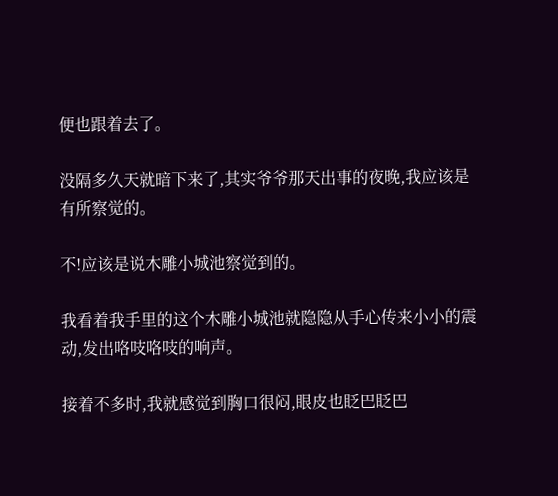便也跟着去了。

没隔多久天就暗下来了,其实爷爷那天出事的夜晚,我应该是有所察觉的。

不!应该是说木雕小城池察觉到的。

我看着我手里的这个木雕小城池就隐隐从手心传来小小的震动,发出咯吱咯吱的响声。

接着不多时,我就感觉到胸口很闷,眼皮也眨巴眨巴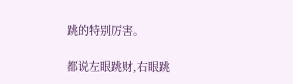跳的特别厉害。

都说左眼跳财,右眼跳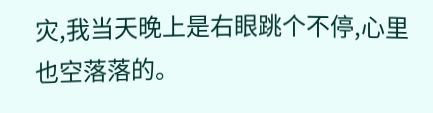灾,我当天晚上是右眼跳个不停,心里也空落落的。